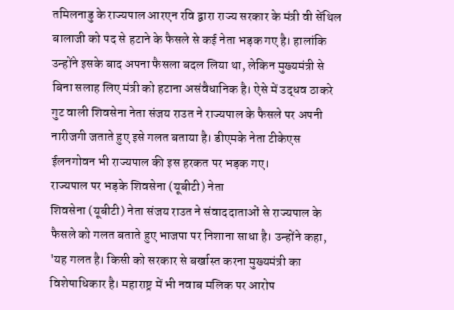तमिलनाडु के राज्यपाल आरएन रवि द्वारा राज्य सरकार के मंत्री वी सेंथिल बालाजी को पद से हटाने के फैसले से कई नेता भड़क गए है। हालांकि उन्होंने इसके बाद अपना फैसला बदल लिया था, लेकिन मुख्यमंत्री से बिना सलाह लिए मंत्री को हटाना असंवैधानिक है। ऐसे में उद्धव ठाकरे गुट वाली शिवसेना नेता संजय राउत ने राज्यपाल के फैसले पर अपनी नारीजगी जताते हुए इसे गलत बताया है। डीएमके नेता टीकेएस ईलनगोवन भी राज्यपाल की इस हरकत पर भड़क गए।
राज्यपाल पर भड़के शिवसेना (यूबीटी) नेता
शिवसेना (यूबीटी) नेता संजय राउत ने संवाददाताओं से राज्यपाल के फैसले को गलत बताते हुए भाजपा पर निशाना साधा है। उन्होंने कहा, 'यह गलत है। किसी को सरकार से बर्खास्त करना मुख्यमंत्री का विशेषाधिकार है। महाराष्ट्र में भी नवाब मलिक पर आरोप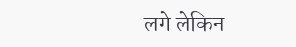लगे लेकिन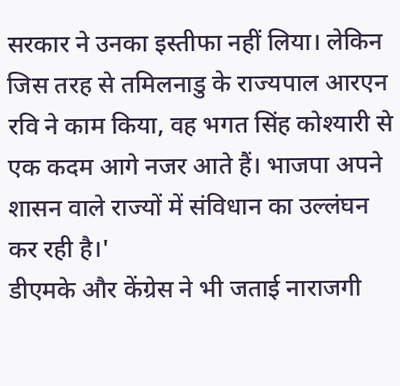सरकार ने उनका इस्तीफा नहीं लिया। लेकिन जिस तरह से तमिलनाडु के राज्यपाल आरएन रवि ने काम किया, वह भगत सिंह कोश्यारी से एक कदम आगे नजर आते हैं। भाजपा अपने शासन वाले राज्यों में संविधान का उल्लंघन कर रही है।'
डीएमके और केंग्रेस ने भी जताई नाराजगी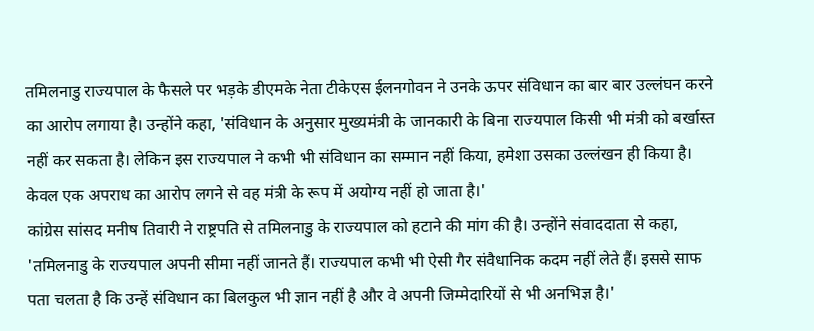तमिलनाडु राज्यपाल के फैसले पर भड़के डीएमके नेता टीकेएस ईलनगोवन ने उनके ऊपर संविधान का बार बार उल्लंघन करने का आरोप लगाया है। उन्होंने कहा, 'संविधान के अनुसार मुख्यमंत्री के जानकारी के बिना राज्यपाल किसी भी मंत्री को बर्खास्त नहीं कर सकता है। लेकिन इस राज्यपाल ने कभी भी संविधान का सम्मान नहीं किया, हमेशा उसका उल्लंखन ही किया है। केवल एक अपराध का आरोप लगने से वह मंत्री के रूप में अयोग्य नहीं हो जाता है।'
कांग्रेस सांसद मनीष तिवारी ने राष्ट्रपति से तमिलनाडु के राज्यपाल को हटाने की मांग की है। उन्होंने संवाददाता से कहा, 'तमिलनाडु के राज्यपाल अपनी सीमा नहीं जानते हैं। राज्यपाल कभी भी ऐसी गैर संवैधानिक कदम नहीं लेते हैं। इससे साफ पता चलता है कि उन्हें संविधान का बिलकुल भी ज्ञान नहीं है और वे अपनी जिम्मेदारियों से भी अनभिज्ञ है।'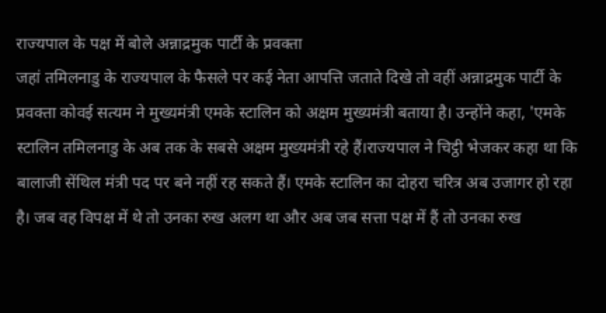राज्यपाल के पक्ष में बोले अन्नाद्रमुक पार्टी के प्रवक्ता
जहां तमिलनाडु के राज्यपाल के फैसले पर कई नेता आपत्ति जताते दिखे तो वहीं अन्नाद्रमुक पार्टी के प्रवक्ता कोवई सत्यम ने मुख्यमंत्री एमके स्टालिन को अक्षम मुख्यमंत्री बताया है। उन्होंने कहा, 'एमके स्टालिन तमिलनाडु के अब तक के सबसे अक्षम मुख्यमंत्री रहे हैं।राज्यपाल ने चिट्ठी भेजकर कहा था कि बालाजी सेंथिल मंत्री पद पर बने नहीं रह सकते हैं। एमके स्टालिन का दोहरा चरित्र अब उजागर हो रहा है। जब वह विपक्ष में थे तो उनका रुख अलग था और अब जब सत्ता पक्ष में हैं तो उनका रुख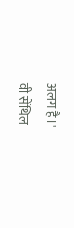अलग है।'
वी सेंथिल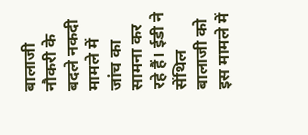बालाजी नौकरी के बदले नकदी मामले में जांच का सामना कर रहे हैं। ईडी ने सेंथिल बालाजी को इस मामले में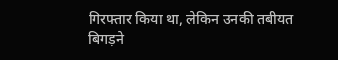गिरफ्तार किया था, लेकिन उनकी तबीयत बिगड़ने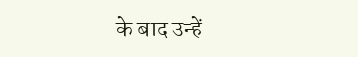के बाद उन्हें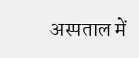अस्पताल में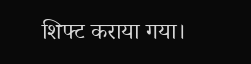शिफ्ट कराया गया।